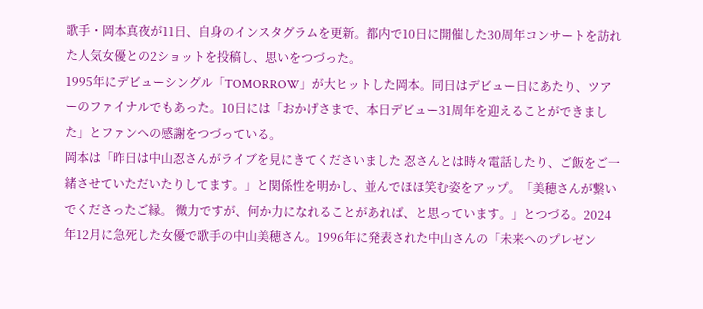歌手・岡本真夜が11日、自身のインスタグラムを更新。都内で10日に開催した30周年コンサートを訪れた人気女優との2ショットを投稿し、思いをつづった。
1995年にデビューシングル「TOMORROW」が大ヒットした岡本。同日はデビュー日にあたり、ツアーのファイナルでもあった。10日には「おかげさまで、本日デビュー31周年を迎えることができました」とファンへの感謝をつづっている。
岡本は「昨日は中山忍さんがライブを見にきてくださいました 忍さんとは時々電話したり、ご飯をご一緒させていただいたりしてます。」と関係性を明かし、並んでほほ笑む姿をアップ。「美穂さんが繋いでくださったご縁。 微力ですが、何か力になれることがあれば、と思っています。」とつづる。2024年12月に急死した女優で歌手の中山美穂さん。1996年に発表された中山さんの「未来へのプレゼン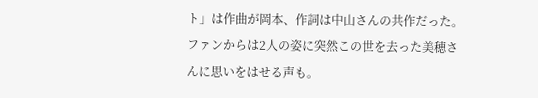ト」は作曲が岡本、作詞は中山さんの共作だった。
ファンからは2人の姿に突然この世を去った美穂さんに思いをはせる声も。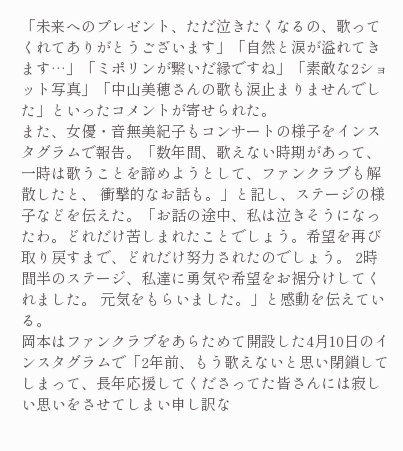「未来へのプレゼント、ただ泣きたくなるの、歌ってくれてありがとうございます」「自然と涙が溢れてきます…」「ミポリンが繋いだ縁ですね」「素敵な2ショット写真」「中山美穂さんの歌も涙止まりませんでした」といったコメントが寄せられた。
また、女優・音無美紀子もコンサートの様子をインスタグラムで報告。「数年間、歌えない時期があって、一時は歌うことを諦めようとして、ファンクラブも解散したと、 衝撃的なお話も。」と記し、ステージの様子などを伝えた。「お話の途中、私は泣きそうになったわ。どれだけ苦しまれたことでしょう。希望を再び取り戻すまで、どれだけ努力されたのでしょう。 2時間半のステージ、私達に勇気や希望をお裾分けしてくれました。 元気をもらいました。」と感動を伝えている。
岡本はファンクラブをあらためて開設した4月10日のインスタグラムで「2年前、もう歌えないと思い閉鎖してしまって、長年応援してくださってた皆さんには寂しい思いをさせてしまい申し訳な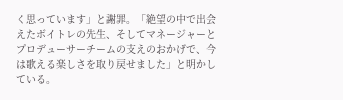く思っています」と謝罪。「絶望の中で出会えたボイトレの先生、そしてマネージャーとプロデューサーチームの支えのおかげで、今は歌える楽しさを取り戻せました」と明かしている。